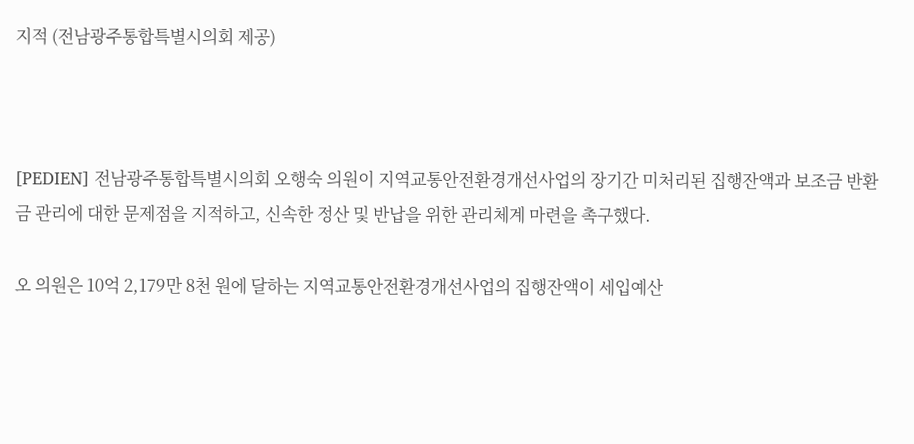지적 (전남광주통합특별시의회 제공)



[PEDIEN] 전남광주통합특별시의회 오행숙 의원이 지역교통안전환경개선사업의 장기간 미처리된 집행잔액과 보조금 반환금 관리에 대한 문제점을 지적하고, 신속한 정산 및 반납을 위한 관리체계 마련을 촉구했다.

오 의원은 10억 2,179만 8천 원에 달하는 지역교통안전환경개선사업의 집행잔액이 세입예산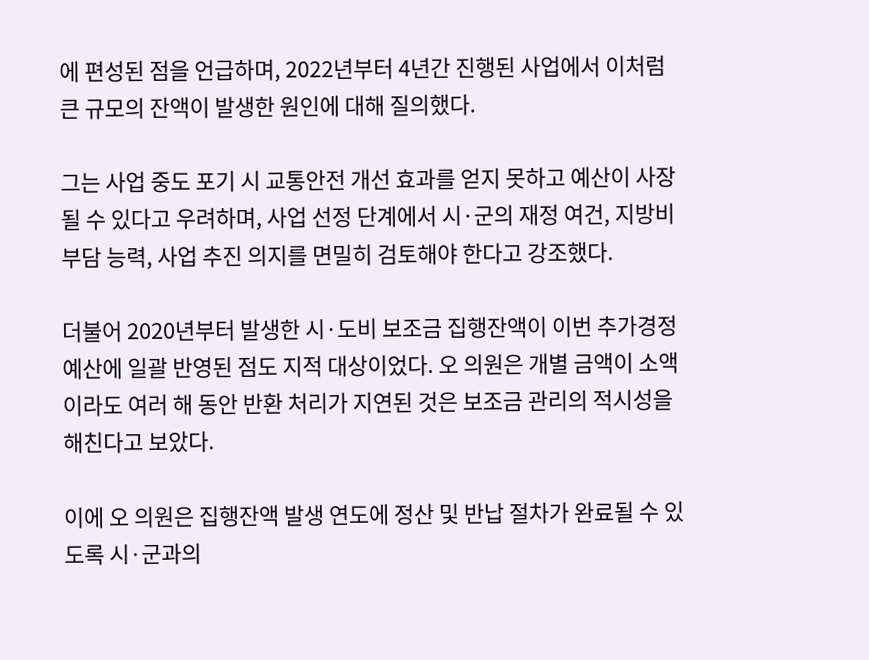에 편성된 점을 언급하며, 2022년부터 4년간 진행된 사업에서 이처럼 큰 규모의 잔액이 발생한 원인에 대해 질의했다.

그는 사업 중도 포기 시 교통안전 개선 효과를 얻지 못하고 예산이 사장될 수 있다고 우려하며, 사업 선정 단계에서 시·군의 재정 여건, 지방비 부담 능력, 사업 추진 의지를 면밀히 검토해야 한다고 강조했다.

더불어 2020년부터 발생한 시·도비 보조금 집행잔액이 이번 추가경정예산에 일괄 반영된 점도 지적 대상이었다. 오 의원은 개별 금액이 소액이라도 여러 해 동안 반환 처리가 지연된 것은 보조금 관리의 적시성을 해친다고 보았다.

이에 오 의원은 집행잔액 발생 연도에 정산 및 반납 절차가 완료될 수 있도록 시·군과의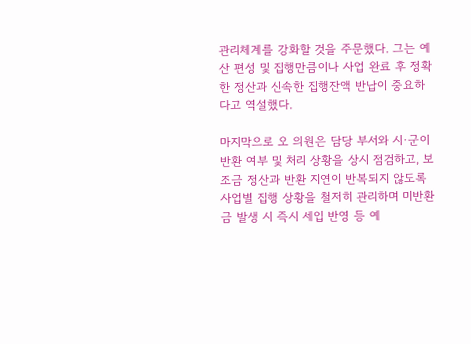관리체계를 강화할 것을 주문했다. 그는 예산 편성 및 집행만큼이나 사업 완료 후 정확한 정산과 신속한 집행잔액 반납이 중요하다고 역설했다.

마지막으로 오 의원은 담당 부서와 시·군이 반환 여부 및 처리 상황을 상시 점검하고, 보조금 정산과 반환 지연이 반복되지 않도록 사업별 집행 상황을 철저히 관리하며 미반환금 발생 시 즉시 세입 반영 등 예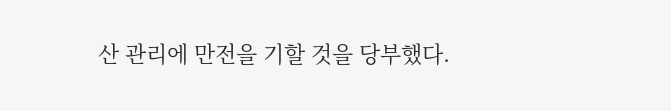산 관리에 만전을 기할 것을 당부했다.